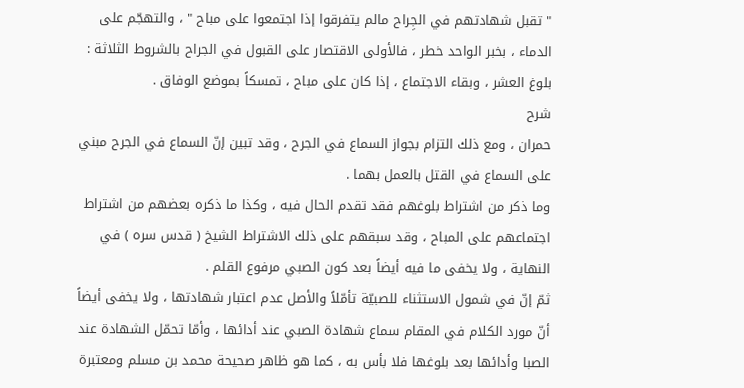" تقبل شهادتهم في الجِراح مالم يتفرقوا إذا اجتمعوا على مباح " ، والتهجّم على
الدماء ، بخبر الواحد خطر ، فالأولى الاقتصار على القبول في الجراح بالشروط الثلاثة : بلوغ العشر ، وبقاء الاجتماع ، إذا كان على مباح ، تمسكاً بموضع الوفاق .
شرح
حمران ، ومع ذلك التزام بجواز السماع في الجرح ، وقد تبين إنّ السماع في الجرح مبني على السماع في القتل بالعمل بهما .
وما ذكر من اشتراط بلوغهم فقد تقدم الحال فيه ، وكذا ما ذكره بعضهم من اشتراط اجتماعهم على المباح ، وقد سبقهم على ذلك الاشتراط الشيخ ( قدس سره ) في النهاية ، ولا يخفى ما فيه أيضاً بعد كون الصبي مرفوع القلم .
ثمّ إنّ في شمول الاستثناء للصبيّة تأمّلاً والأصل عدم اعتبار شهادتها ، ولا يخفى أيضاً أنّ مورد الكلام في المقام سماع شهادة الصبي عند أدائها ، وأمّا تحمّل الشهادة عند الصبا وأدائها بعد بلوغها فلا بأس به ، كما هو ظاهر صحيحة محمد بن مسلم ومعتبرة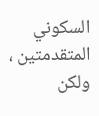السكوني المتقدمتين ، ولكن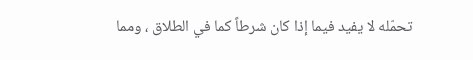تحمّله لا يفيد فيما إذا كان شرطاً كما في الطلاق ، ومما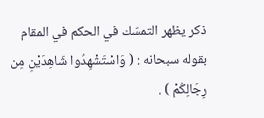ذكر يظهر التمسّك في الحكم في المقام بقوله سبحانه : ( وَاسْتَشْهِدُوا شَاهِدَيْنِ مِن رِجَالِكُمْ ) .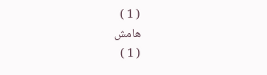( 1 )
هامش
( 1 )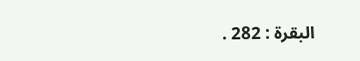البقرة : 282 .